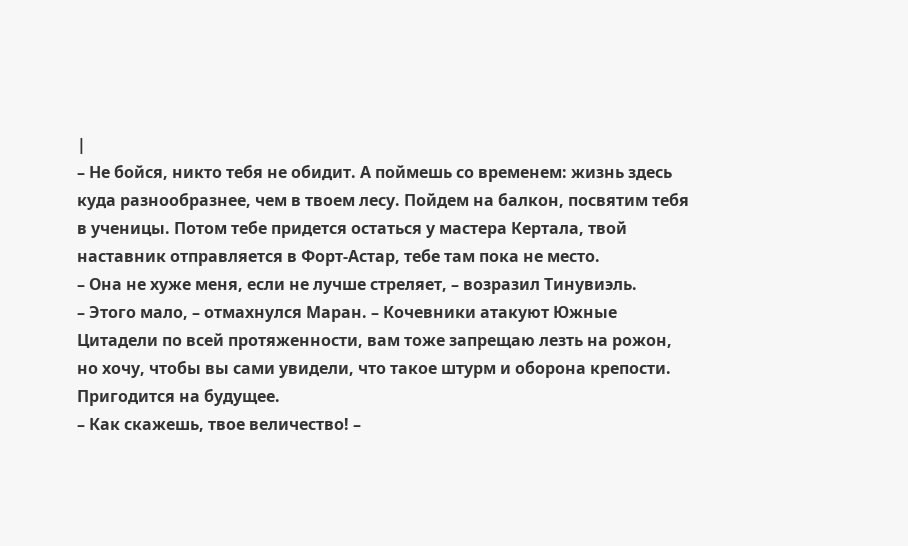|
– Не бойся, никто тебя не обидит. А поймешь со временем: жизнь здесь куда разнообразнее, чем в твоем лесу. Пойдем на балкон, посвятим тебя в ученицы. Потом тебе придется остаться у мастера Кертала, твой наставник отправляется в Форт-Астар, тебе там пока не место.
– Она не хуже меня, если не лучше стреляет, – возразил Тинувиэль.
– Этого мало, – отмахнулся Маран. – Кочевники атакуют Южные Цитадели по всей протяженности, вам тоже запрещаю лезть на рожон, но хочу, чтобы вы сами увидели, что такое штурм и оборона крепости. Пригодится на будущее.
– Как скажешь, твое величество! –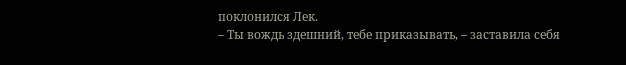поклонился Лек.
– Ты вождь здешний, тебе приказывать, – заставила себя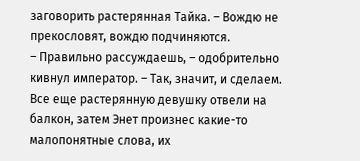заговорить растерянная Тайка. – Вождю не прекословят, вождю подчиняются.
– Правильно рассуждаешь, – одобрительно кивнул император. – Так, значит, и сделаем.
Все еще растерянную девушку отвели на балкон, затем Энет произнес какие-то малопонятные слова, их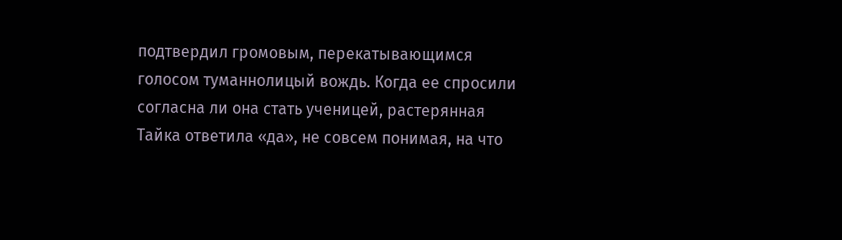подтвердил громовым, перекатывающимся голосом туманнолицый вождь. Когда ее спросили согласна ли она стать ученицей, растерянная Тайка ответила «да», не совсем понимая, на что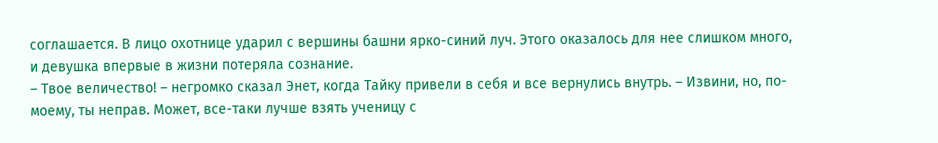соглашается. В лицо охотнице ударил с вершины башни ярко-синий луч. Этого оказалось для нее слишком много, и девушка впервые в жизни потеряла сознание.
– Твое величество! – негромко сказал Энет, когда Тайку привели в себя и все вернулись внутрь. – Извини, но, по-моему, ты неправ. Может, все-таки лучше взять ученицу с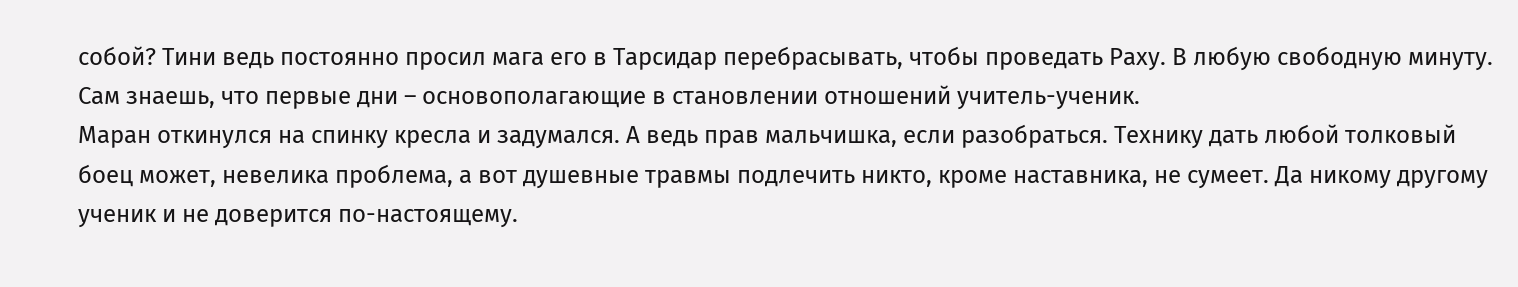собой? Тини ведь постоянно просил мага его в Тарсидар перебрасывать, чтобы проведать Раху. В любую свободную минуту. Сам знаешь, что первые дни – основополагающие в становлении отношений учитель-ученик.
Маран откинулся на спинку кресла и задумался. А ведь прав мальчишка, если разобраться. Технику дать любой толковый боец может, невелика проблема, а вот душевные травмы подлечить никто, кроме наставника, не сумеет. Да никому другому ученик и не доверится по-настоящему.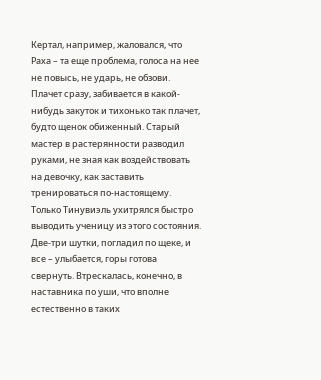Кертал, например, жаловался, что Раха – та еще проблема, голоса на нее не повысь, не ударь, не обзови. Плачет сразу, забивается в какой-нибудь закуток и тихонько так плачет, будто щенок обиженный. Старый мастер в растерянности разводил руками, не зная как воздействовать на девочку, как заставить тренироваться по-настоящему. Только Тинувиэль ухитрялся быстро выводить ученицу из этого состояния. Две-три шутки, погладил по щеке, и все – улыбается, горы готова свернуть. Втрескалась, конечно, в наставника по уши, что вполне естественно в таких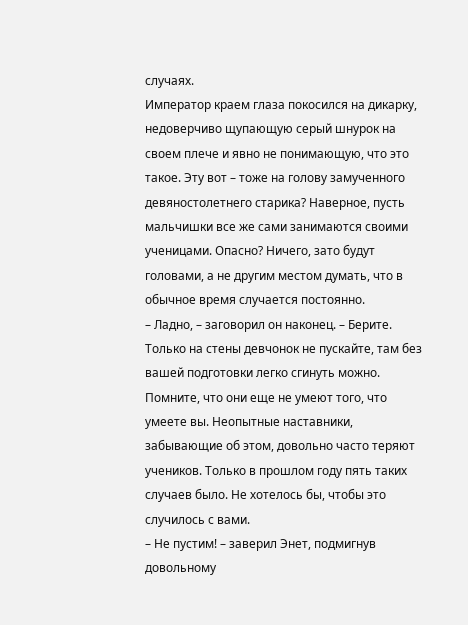случаях.
Император краем глаза покосился на дикарку, недоверчиво щупающую серый шнурок на своем плече и явно не понимающую, что это такое. Эту вот – тоже на голову замученного девяностолетнего старика? Наверное, пусть мальчишки все же сами занимаются своими ученицами. Опасно? Ничего, зато будут головами, а не другим местом думать, что в обычное время случается постоянно.
– Ладно, – заговорил он наконец. – Берите. Только на стены девчонок не пускайте, там без вашей подготовки легко сгинуть можно. Помните, что они еще не умеют того, что умеете вы. Неопытные наставники, забывающие об этом, довольно часто теряют учеников. Только в прошлом году пять таких случаев было. Не хотелось бы, чтобы это случилось с вами.
– Не пустим! – заверил Энет, подмигнув довольному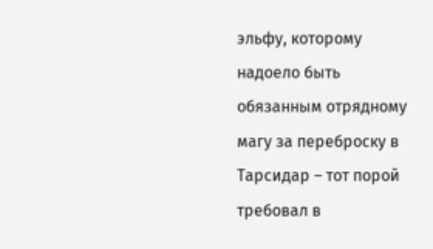эльфу, которому надоело быть обязанным отрядному магу за переброску в Тарсидар – тот порой требовал в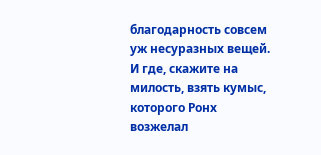благодарность совсем уж несуразных вещей.
И где, скажите на милость, взять кумыс, которого Ронх возжелал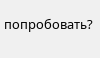попробовать?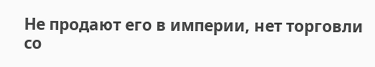Не продают его в империи, нет торговли со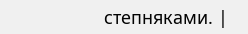степняками. |